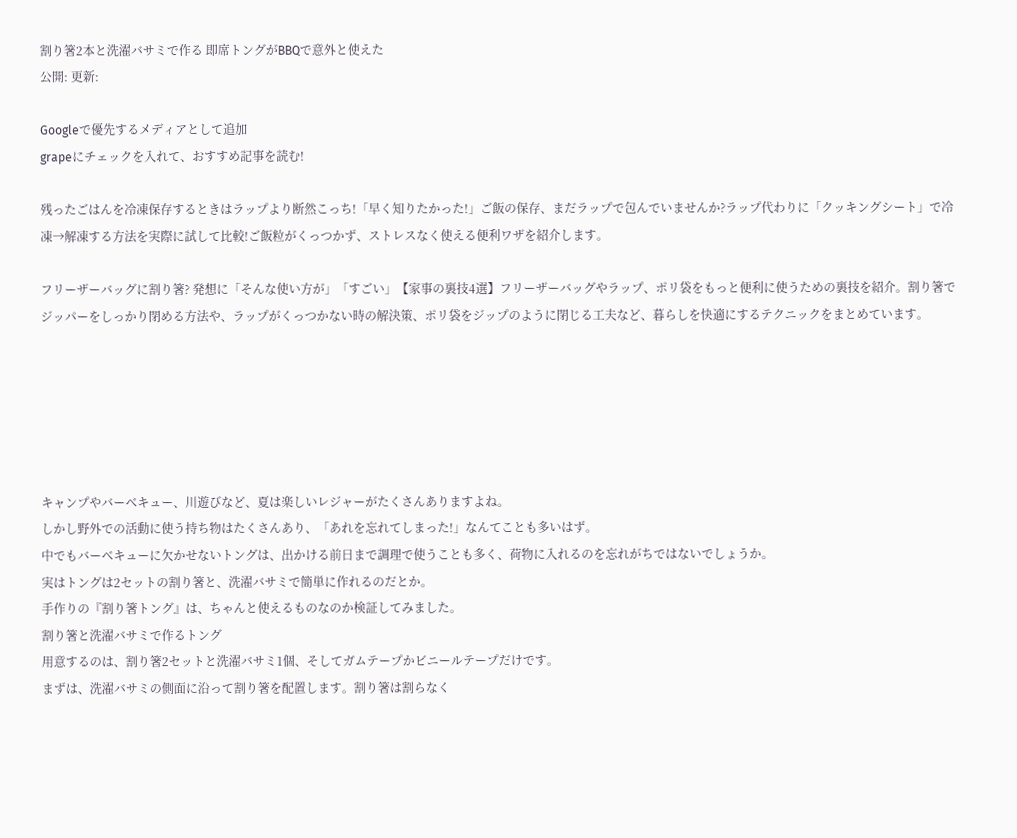割り箸2本と洗濯バサミで作る 即席トングがBBQで意外と使えた
公開: 更新:

Googleで優先するメディアとして追加
grapeにチェックを入れて、おすすめ記事を読む!

残ったごはんを冷凍保存するときはラップより断然こっち!「早く知りたかった!」ご飯の保存、まだラップで包んでいませんか?ラップ代わりに「クッキングシート」で冷凍→解凍する方法を実際に試して比較!ご飯粒がくっつかず、ストレスなく使える便利ワザを紹介します。

フリーザーバッグに割り箸? 発想に「そんな使い方が」「すごい」【家事の裏技4選】フリーザーバッグやラップ、ポリ袋をもっと便利に使うための裏技を紹介。割り箸でジッパーをしっかり閉める方法や、ラップがくっつかない時の解決策、ポリ袋をジップのように閉じる工夫など、暮らしを快適にするテクニックをまとめています。






キャンプやバーベキュー、川遊びなど、夏は楽しいレジャーがたくさんありますよね。
しかし野外での活動に使う持ち物はたくさんあり、「あれを忘れてしまった!」なんてことも多いはず。
中でもバーベキューに欠かせないトングは、出かける前日まで調理で使うことも多く、荷物に入れるのを忘れがちではないでしょうか。
実はトングは2セットの割り箸と、洗濯バサミで簡単に作れるのだとか。
手作りの『割り箸トング』は、ちゃんと使えるものなのか検証してみました。
割り箸と洗濯バサミで作るトング
用意するのは、割り箸2セットと洗濯バサミ1個、そしてガムテープかビニールテープだけです。
まずは、洗濯バサミの側面に沿って割り箸を配置します。割り箸は割らなく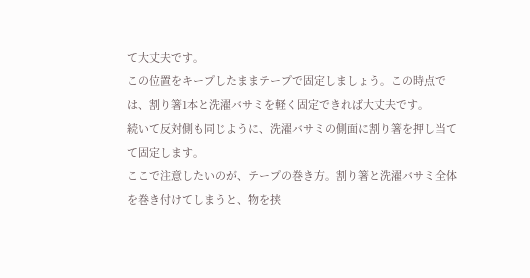て大丈夫です。
この位置をキープしたままテープで固定しましょう。この時点では、割り箸1本と洗濯バサミを軽く固定できれば大丈夫です。
続いて反対側も同じように、洗濯バサミの側面に割り箸を押し当てて固定します。
ここで注意したいのが、テープの巻き方。割り箸と洗濯バサミ全体を巻き付けてしまうと、物を挟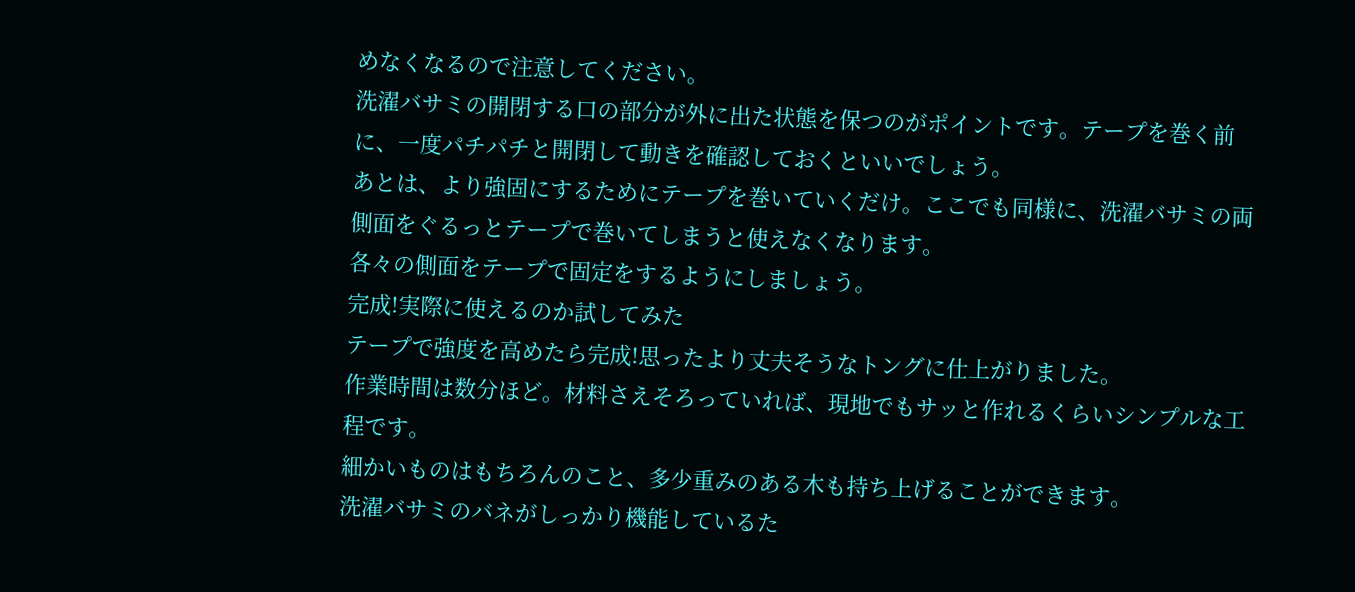めなくなるので注意してください。
洗濯バサミの開閉する口の部分が外に出た状態を保つのがポイントです。テープを巻く前に、一度パチパチと開閉して動きを確認しておくといいでしょう。
あとは、より強固にするためにテープを巻いていくだけ。ここでも同様に、洗濯バサミの両側面をぐるっとテープで巻いてしまうと使えなくなります。
各々の側面をテープで固定をするようにしましょう。
完成!実際に使えるのか試してみた
テープで強度を高めたら完成!思ったより丈夫そうなトングに仕上がりました。
作業時間は数分ほど。材料さえそろっていれば、現地でもサッと作れるくらいシンプルな工程です。
細かいものはもちろんのこと、多少重みのある木も持ち上げることができます。
洗濯バサミのバネがしっかり機能しているた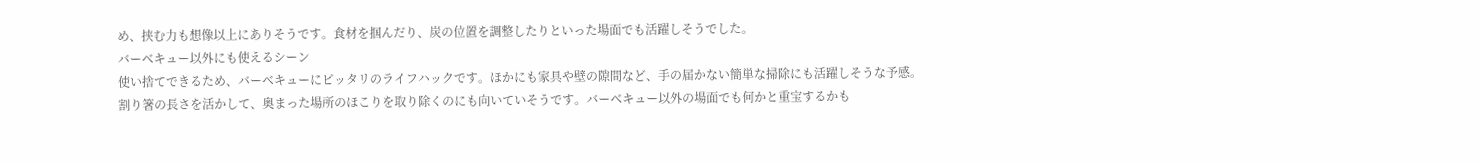め、挟む力も想像以上にありそうです。食材を掴んだり、炭の位置を調整したりといった場面でも活躍しそうでした。
バーベキュー以外にも使えるシーン
使い捨てできるため、バーベキューにピッタリのライフハックです。ほかにも家具や壁の隙間など、手の届かない簡単な掃除にも活躍しそうな予感。
割り箸の長さを活かして、奥まった場所のほこりを取り除くのにも向いていそうです。バーベキュー以外の場面でも何かと重宝するかも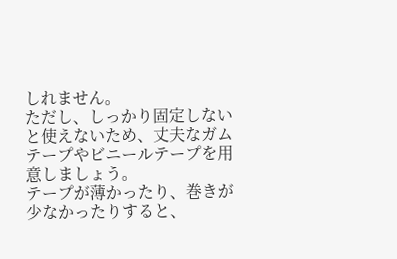しれません。
ただし、しっかり固定しないと使えないため、丈夫なガムテープやビニールテープを用意しましょう。
テープが薄かったり、巻きが少なかったりすると、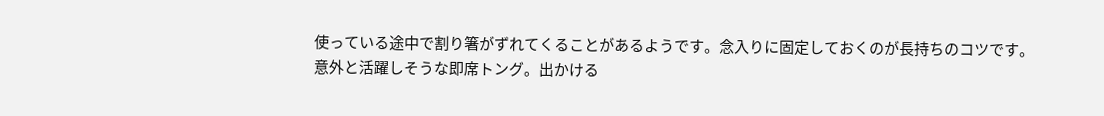使っている途中で割り箸がずれてくることがあるようです。念入りに固定しておくのが長持ちのコツです。
意外と活躍しそうな即席トング。出かける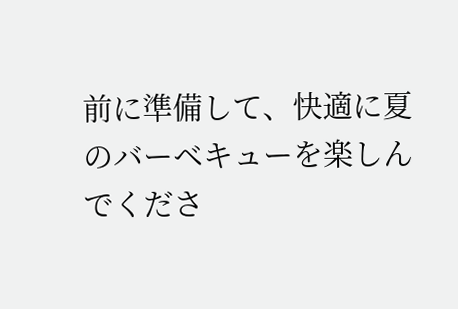前に準備して、快適に夏のバーベキューを楽しんでくださ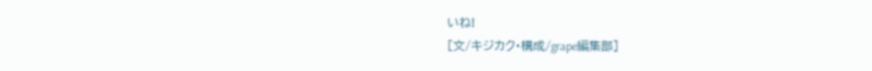いね!
[文/キジカク・構成/grape編集部]